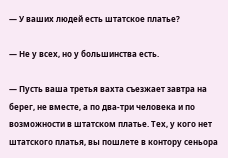— У ваших людей есть штатское платье?

— Не у всех, но у большинства есть.

— Пусть ваша третья вахта съезжает завтра на берег, не вместе, а по два-три человека и по возможности в штатском платье. Тех, у кого нет штатского платья, вы пошлете в контору сеньора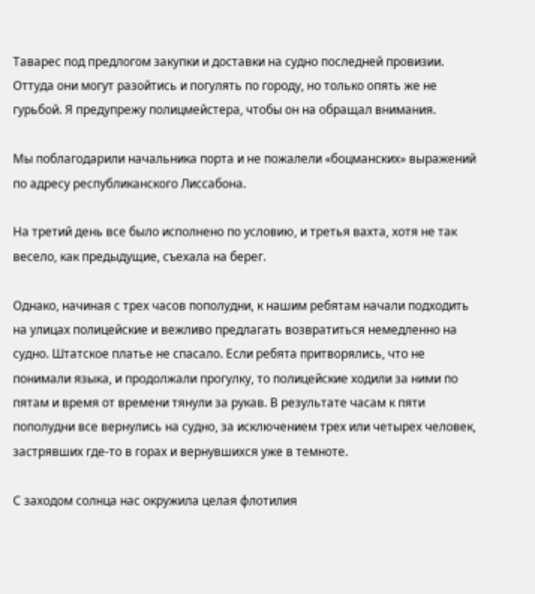Таварес под предлогом закупки и доставки на судно последней провизии. Оттуда они могут разойтись и погулять по городу, но только опять же не гурьбой. Я предупрежу полицмейстера, чтобы он на обращал внимания.

Мы поблагодарили начальника порта и не пожалели «боцманских» выражений по адресу республиканского Лиссабона.

На третий день все было исполнено по условию, и третья вахта, хотя не так весело, как предыдущие, съехала на берег.

Однако, начиная с трех часов пополудни, к нашим ребятам начали подходить на улицах полицейские и вежливо предлагать возвратиться немедленно на судно. Штатское платье не спасало. Если ребята притворялись, что не понимали языка, и продолжали прогулку, то полицейские ходили за ними по пятам и время от времени тянули за рукав. В результате часам к пяти пополудни все вернулись на судно, за исключением трех или четырех человек, застрявших где-то в горах и вернувшихся уже в темноте.

С заходом солнца нас окружила целая флотилия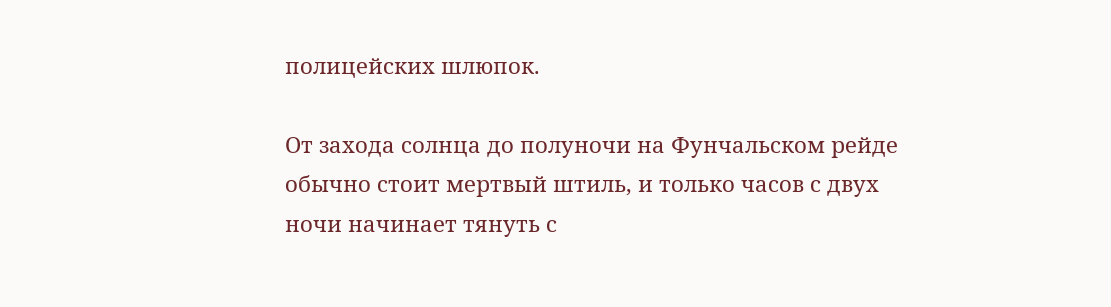полицейских шлюпок.

От захода солнца до полуночи на Фунчальском рейде обычно стоит мертвый штиль, и только часов с двух ночи начинает тянуть с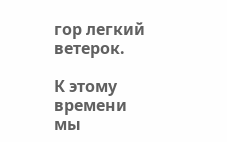гор легкий ветерок.

К этому времени мы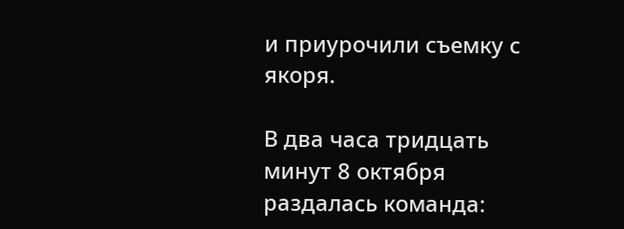и приурочили съемку с якоря.

В два часа тридцать минут 8 октября раздалась команда: